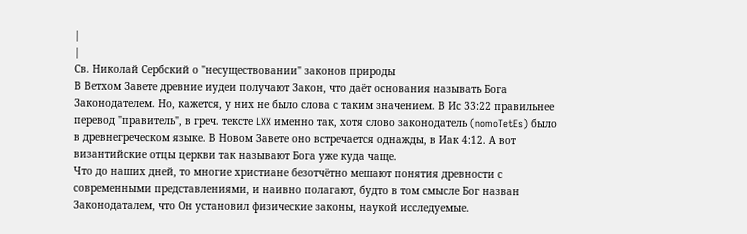|
|
Св. Николай Сербский о "несуществовании" законов природы
В Ветхом Завете древние иудеи получают Закон, что даёт основания называть Бога Законодателем. Но, кажется, у них не было слова с таким значением. В Ис 33:22 правильнее перевод "правитель", в греч. тексте LXX именно так, хотя слово законодатель (nomoTetEs) было в древнегреческом языке. В Новом Завете оно встречается однажды, в Иак 4:12. А вот византийские отцы церкви так называют Бога уже куда чаще.
Что до наших дней, то многие христиане безотчётно мешают понятия древности с современными представлениями, и наивно полагают, будто в том смысле Бог назван Законодаталем, что Он установил физические законы, наукой исследуемые.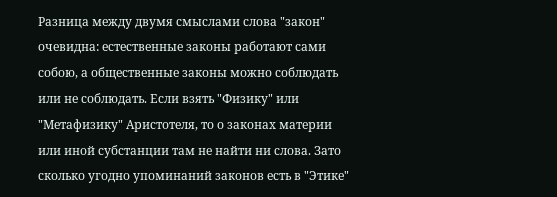Разница между двумя смыслами слова "закон" очевидна: естественные законы работают сами собою, а общественные законы можно соблюдать или не соблюдать. Если взять "Физику" или "Метафизику" Аристотеля, то о законах материи или иной субстанции там не найти ни слова. Зато сколько угодно упоминаний законов есть в "Этике"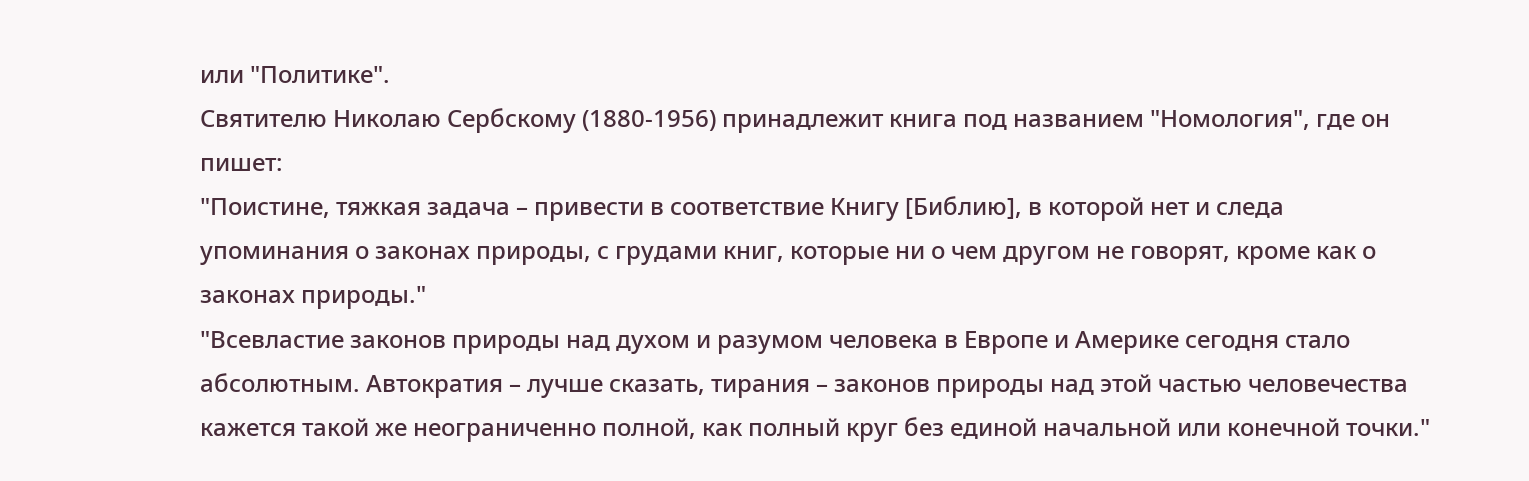или "Политике".
Святителю Николаю Сербскому (1880-1956) принадлежит книга под названием "Номология", где он пишет:
"Поистине, тяжкая задача – привести в соответствие Книгу [Библию], в которой нет и следа упоминания о законах природы, с грудами книг, которые ни о чем другом не говорят, кроме как о законах природы."
"Всевластие законов природы над духом и разумом человека в Европе и Америке сегодня стало абсолютным. Автократия – лучше сказать, тирания – законов природы над этой частью человечества кажется такой же неограниченно полной, как полный круг без единой начальной или конечной точки."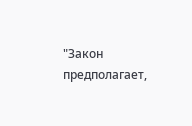"Закон предполагает,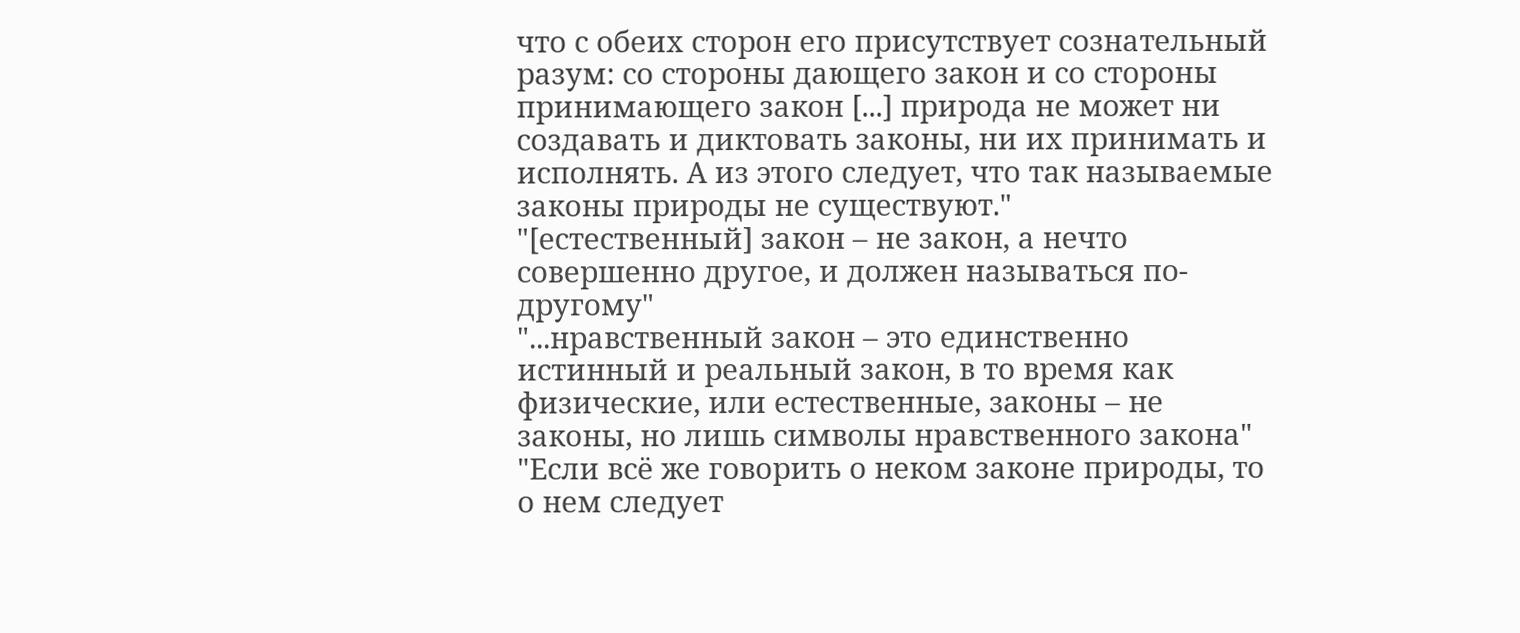что с обеих сторон его присутствует сознательный разум: со стороны дающего закон и со стороны принимающего закон [...] природа не может ни создавать и диктовать законы, ни их принимать и исполнять. А из этого следует, что так называемые законы природы не существуют."
"[естественный] закон – не закон, а нечто совершенно другое, и должен называться по-другому"
"...нравственный закон – это единственно истинный и реальный закон, в то время как физические, или естественные, законы – не законы, но лишь символы нравственного закона"
"Если всё же говорить о неком законе природы, то о нем следует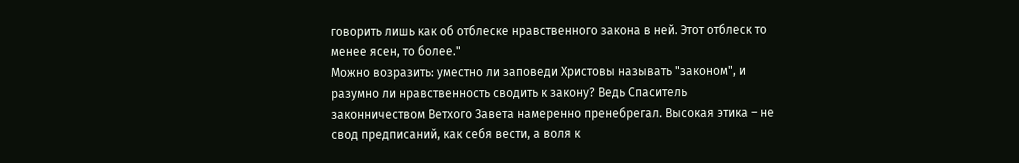говорить лишь как об отблеске нравственного закона в ней. Этот отблеск то менее ясен, то более."
Можно возразить: уместно ли заповеди Христовы называть "законом", и разумно ли нравственность сводить к закону? Ведь Спаситель законничеством Ветхого Завета намеренно пренебрегал. Высокая этика – не свод предписаний, как себя вести, а воля к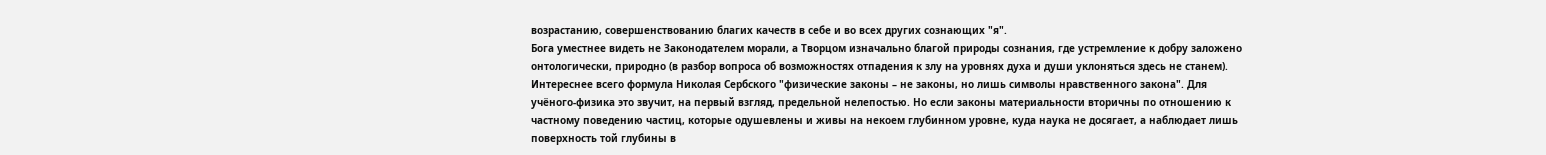возрастанию, совершенствованию благих качеств в себе и во всех других сознающих "я".
Бога уместнее видеть не Законодателем морали, а Творцом изначально благой природы сознания, где устремление к добру заложено онтологически, природно (в разбор вопроса об возможностях отпадения к злу на уровнях духа и души уклоняться здесь не станем).
Интереснее всего формула Николая Сербского "физические законы – не законы, но лишь символы нравственного закона". Для учёного-физика это звучит, на первый взгляд, предельной нелепостью. Но если законы материальности вторичны по отношению к частному поведению частиц, которые одушевлены и живы на некоем глубинном уровне, куда наука не досягает, а наблюдает лишь поверхность той глубины в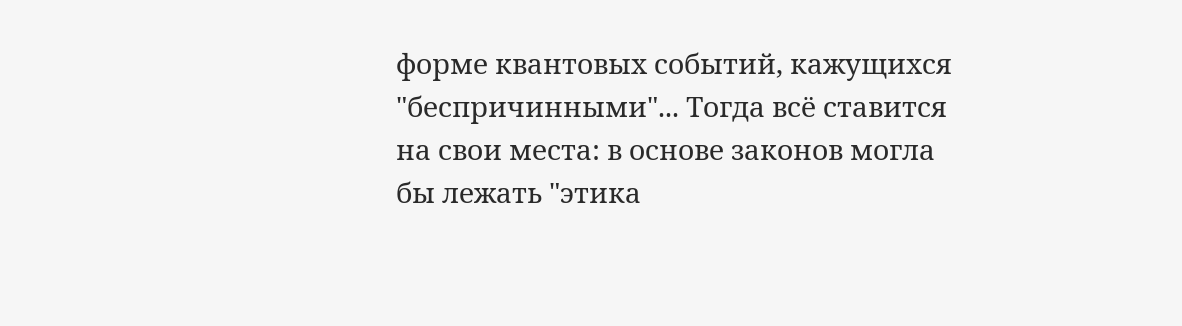форме квантовых событий, кажущихся "беспричинными"... Тогда всё ставится на свои места: в основе законов могла бы лежать "этика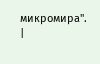микромира".
|